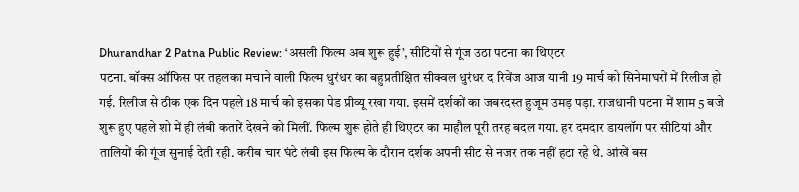Dhurandhar 2 Patna Public Review: ‘असली फिल्म अब शुरू हुई’, सीटियों से गूंज उठा पटना का थिएटर
पटना. बॉक्स ऑफिस पर तहलका मचाने वाली फिल्म धुरंधर का बहुप्रतीक्षित सीक्वल धुरंधर द रिवेंज आज यानी 19 मार्च को सिनेमाघरों में रिलीज हो गई. रिलीज से ठीक एक दिन पहले 18 मार्च को इसका पेड प्रीव्यू रखा गया. इसमें दर्शकों का जबरदस्त हुजूम उमड़ पड़ा. राजधानी पटना में शाम 5 बजे शुरू हुए पहले शो में ही लंबी कतारें देखने को मिलीं. फिल्म शुरू होते ही थिएटर का माहौल पूरी तरह बदल गया. हर दमदार डायलॉग पर सीटियां और तालियों की गूंज सुनाई देती रही. करीब चार घंटे लंबी इस फिल्म के दौरान दर्शक अपनी सीट से नजर तक नहीं हटा रहे थे. आंखें बस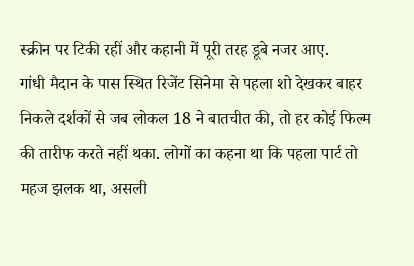स्क्रीन पर टिकी रहीं और कहानी में पूरी तरह डूबे नजर आए.
गांधी मैदान के पास स्थित रिजेंट सिनेमा से पहला शो देखकर बाहर निकले दर्शकों से जब लोकल 18 ने बातचीत की, तो हर कोई फिल्म की तारीफ करते नहीं थका. लोगों का कहना था कि पहला पार्ट तो महज झलक था, असली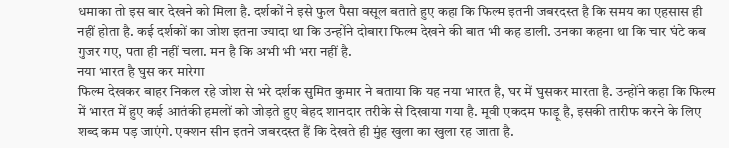धमाका तो इस बार देखने को मिला है. दर्शकों ने इसे फुल पैसा वसूल बताते हुए कहा कि फिल्म इतनी जबरदस्त है कि समय का एहसास ही नहीं होता है. कई दर्शकों का जोश इतना ज्यादा था कि उन्होंने दोबारा फिल्म देखने की बात भी कह डाली. उनका कहना था कि चार घंटे कब गुजर गए, पता ही नहीं चला. मन है कि अभी भी भरा नहीं है.
नया भारत है घुस कर मारेगा
फिल्म देखकर बाहर निकल रहे जोश से भरे दर्शक सुमित कुमार ने बताया कि यह नया भारत है, घर में घुसकर मारता है. उन्होंने कहा कि फिल्म में भारत में हुए कई आतंकी हमलों को जोड़ते हुए बेहद शानदार तरीके से दिखाया गया है. मूवी एकदम फाड़ू है, इसकी तारीफ करने के लिए शब्द कम पड़ जाएंगे. एक्शन सीन इतने जबरदस्त हैं कि देखते ही मुंह खुला का खुला रह जाता है.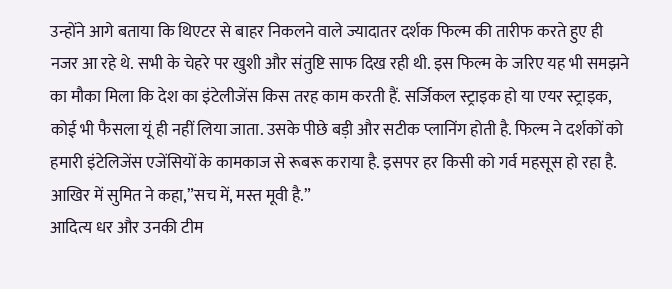उन्होंने आगे बताया कि थिएटर से बाहर निकलने वाले ज्यादातर दर्शक फिल्म की तारीफ करते हुए ही नजर आ रहे थे. सभी के चेहरे पर खुशी और संतुष्टि साफ दिख रही थी. इस फिल्म के जरिए यह भी समझने का मौका मिला कि देश का इंटेलीजेंस किस तरह काम करती हैं. सर्जिकल स्ट्राइक हो या एयर स्ट्राइक, कोई भी फैसला यूं ही नहीं लिया जाता. उसके पीछे बड़ी और सटीक प्लानिंग होती है. फिल्म ने दर्शकों को हमारी इंटेलिजेंस एजेंसियों के कामकाज से रूबरू कराया है. इसपर हर किसी को गर्व महसूस हो रहा है. आखिर में सुमित ने कहा,”सच में, मस्त मूवी है.”
आदित्य धर और उनकी टीम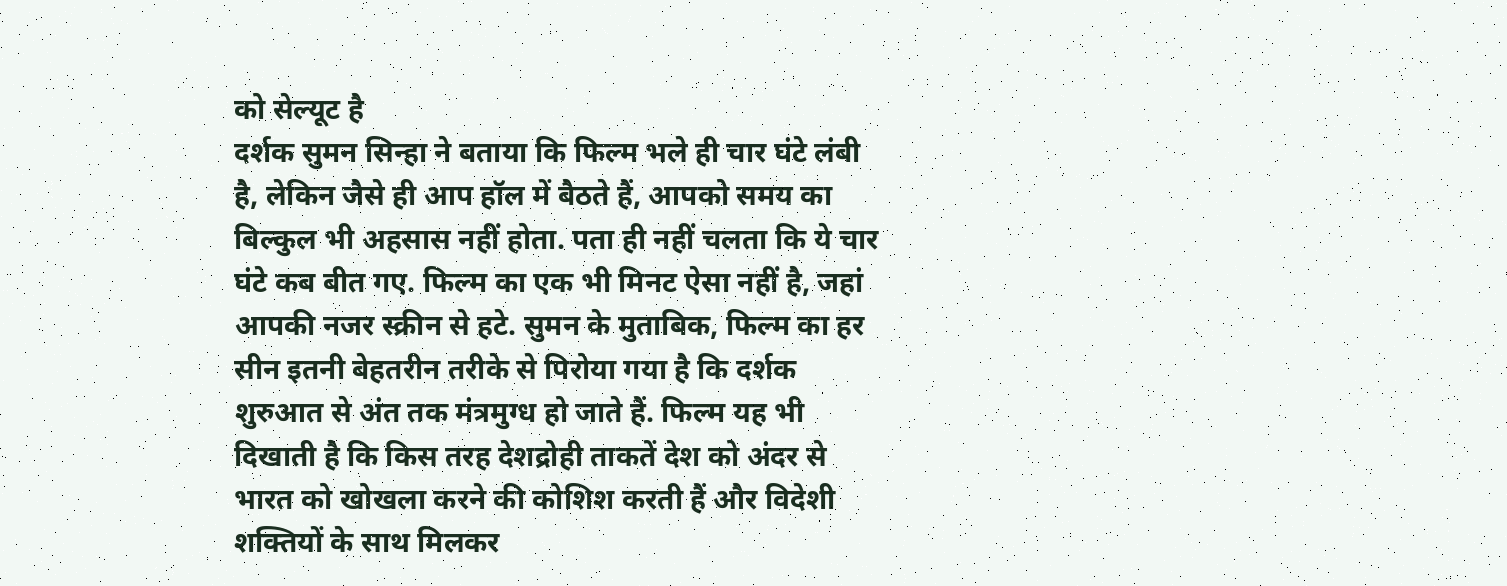को सेल्यूट है
दर्शक सुमन सिन्हा ने बताया कि फिल्म भले ही चार घंटे लंबी है, लेकिन जैसे ही आप हॉल में बैठते हैं, आपको समय का बिल्कुल भी अहसास नहीं होता. पता ही नहीं चलता कि ये चार घंटे कब बीत गए. फिल्म का एक भी मिनट ऐसा नहीं है, जहां आपकी नजर स्क्रीन से हटे. सुमन के मुताबिक, फिल्म का हर सीन इतनी बेहतरीन तरीके से पिरोया गया है कि दर्शक शुरुआत से अंत तक मंत्रमुग्ध हो जाते हैं. फिल्म यह भी दिखाती है कि किस तरह देशद्रोही ताकतें देश को अंदर से भारत को खोखला करने की कोशिश करती हैं और विदेशी शक्तियों के साथ मिलकर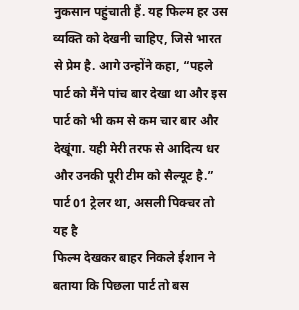नुकसान पहुंचाती हैं. यह फिल्म हर उस व्यक्ति को देखनी चाहिए, जिसे भारत से प्रेम है. आगे उन्होंने कहा, “पहले पार्ट को मैंने पांच बार देखा था और इस पार्ट को भी कम से कम चार बार और देखूंगा. यही मेरी तरफ से आदित्य धर और उनकी पूरी टीम को सैल्यूट है.”
पार्ट 01 ट्रेलर था, असली पिक्चर तो यह है
फिल्म देखकर बाहर निकले ईशान ने बताया कि पिछला पार्ट तो बस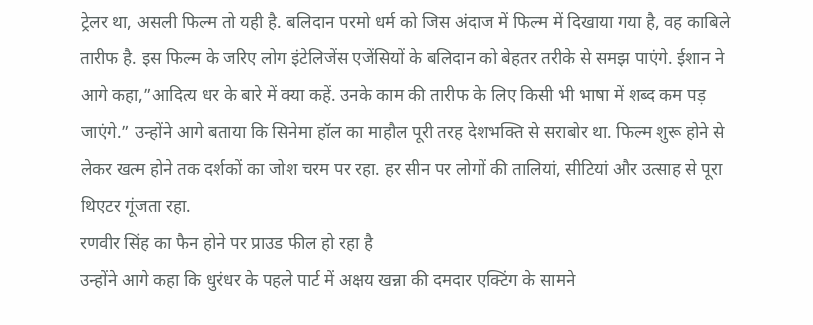ट्रेलर था, असली फिल्म तो यही है. बलिदान परमो धर्म को जिस अंदाज में फिल्म में दिखाया गया है, वह काबिले तारीफ है. इस फिल्म के जरिए लोग इंटेलिजेंस एजेंसियों के बलिदान को बेहतर तरीके से समझ पाएंगे. ईशान ने आगे कहा,”आदित्य धर के बारे में क्या कहें. उनके काम की तारीफ के लिए किसी भी भाषा में शब्द कम पड़ जाएंगे.” उन्होंने आगे बताया कि सिनेमा हॉल का माहौल पूरी तरह देशभक्ति से सराबोर था. फिल्म शुरू होने से लेकर खत्म होने तक दर्शकों का जोश चरम पर रहा. हर सीन पर लोगों की तालियां, सीटियां और उत्साह से पूरा थिएटर गूंजता रहा.
रणवीर सिंह का फैन होने पर प्राउड फील हो रहा है
उन्होंने आगे कहा कि धुरंधर के पहले पार्ट में अक्षय खन्ना की दमदार एक्टिंग के सामने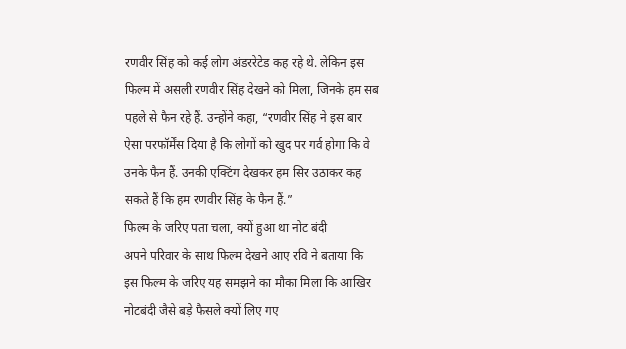रणवीर सिंह को कई लोग अंडररेटेड कह रहे थे. लेकिन इस फिल्म में असली रणवीर सिंह देखने को मिला, जिनके हम सब पहले से फैन रहे हैं. उन्होंने कहा, “रणवीर सिंह ने इस बार ऐसा परफॉर्मेंस दिया है कि लोगों को खुद पर गर्व होगा कि वे उनके फैन हैं. उनकी एक्टिंग देखकर हम सिर उठाकर कह सकते हैं कि हम रणवीर सिंह के फैन हैं.”
फिल्म के जरिए पता चला, क्यों हुआ था नोट बंदी
अपने परिवार के साथ फिल्म देखने आए रवि ने बताया कि इस फिल्म के जरिए यह समझने का मौका मिला कि आखिर नोटबंदी जैसे बड़े फैसले क्यों लिए गए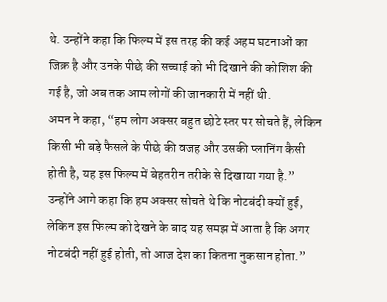थे. उन्होंने कहा कि फिल्म में इस तरह की कई अहम घटनाओं का जिक्र है और उनके पीछे की सच्चाई को भी दिखाने की कोशिश की गई है, जो अब तक आम लोगों की जानकारी में नहीं थी.
अमन ने कहा, “हम लोग अक्सर बहुत छोटे स्तर पर सोचते हैं, लेकिन किसी भी बड़े फैसले के पीछे की वजह और उसकी प्लानिंग कैसी होती है, यह इस फिल्म में बेहतरीन तरीके से दिखाया गया है.”
उन्होंने आगे कहा कि हम अक्सर सोचते थे कि नोटबंदी क्यों हुई, लेकिन इस फिल्म को देखने के बाद यह समझ में आता है कि अगर नोटबंदी नहीं हुई होती, तो आज देश का कितना नुकसान होता.”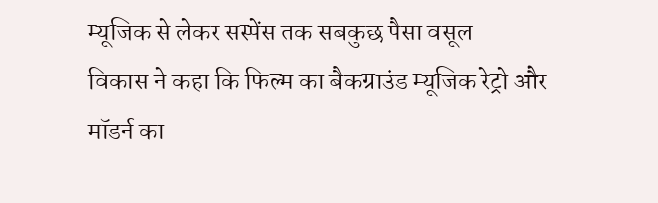म्यूजिक से लेकर सस्पेंस तक सबकुछ पैसा वसूल
विकास ने कहा कि फिल्म का बैकग्राउंड म्यूजिक रेट्रो और मॉडर्न का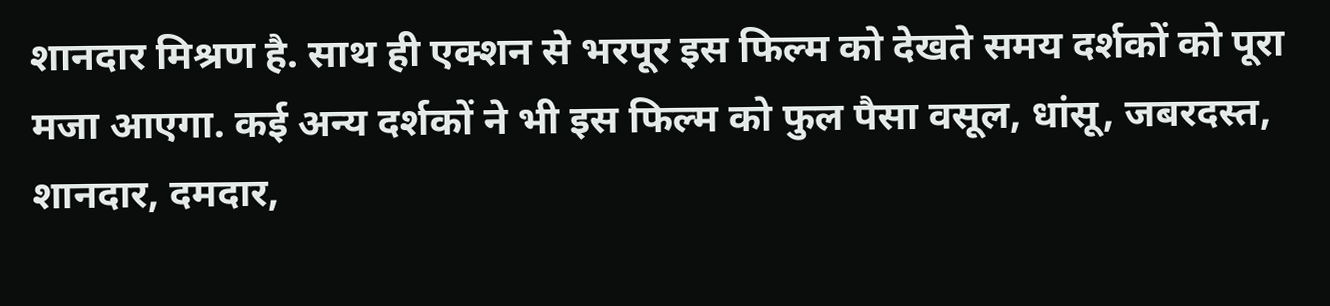शानदार मिश्रण है. साथ ही एक्शन से भरपूर इस फिल्म को देखते समय दर्शकों को पूरा मजा आएगा. कई अन्य दर्शकों ने भी इस फिल्म को फुल पैसा वसूल, धांसू, जबरदस्त, शानदार, दमदार,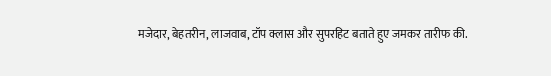मजेदार, बेहतरीन, लाजवाब, टॉप क्लास और सुपरहिट बताते हुए जमकर तारीफ की.